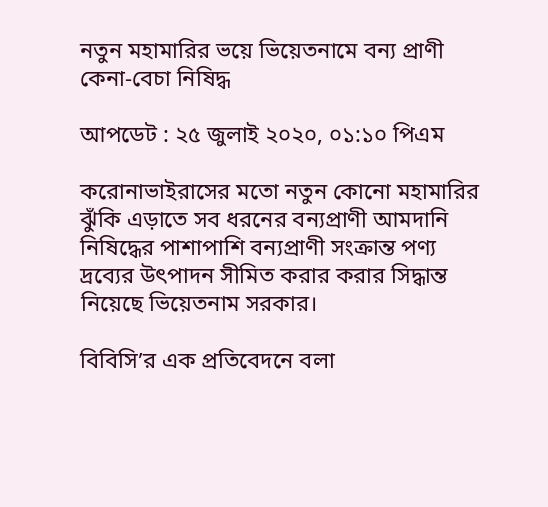নতুন মহামারির ভয়ে ভিয়েতনামে বন্য প্রাণী কেনা-বেচা নিষিদ্ধ

আপডেট : ২৫ জুলাই ২০২০, ০১:১০ পিএম

করোনাভাইরাসের মতো নতুন কোনো মহামারির ঝুঁকি এড়াতে সব ধরনের বন্যপ্রাণী আমদানি নিষিদ্ধের পাশাপাশি বন্যপ্রাণী সংক্রান্ত পণ্য দ্রব্যের উৎপাদন সীমিত করার করার সিদ্ধান্ত নিয়েছে ভিয়েতনাম সরকার।

বিবিসি’র এক প্রতিবেদনে বলা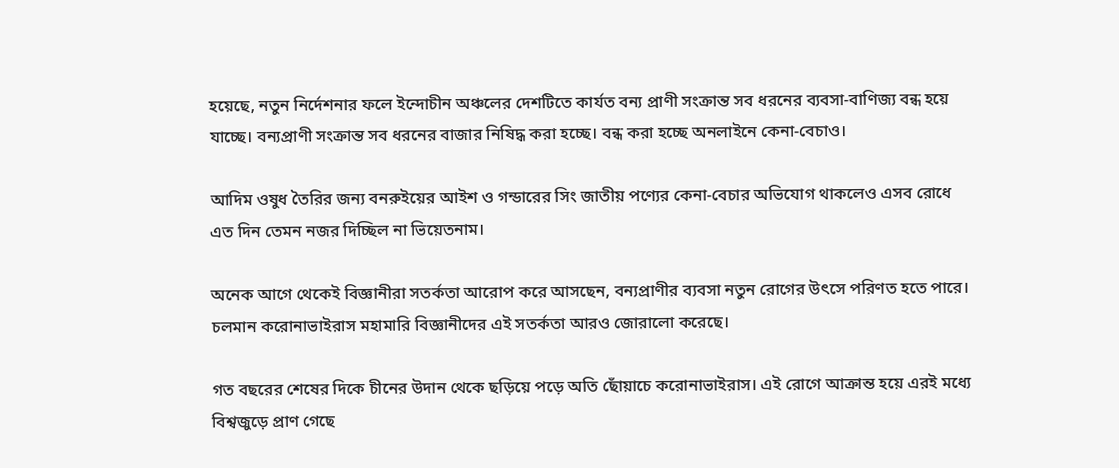হয়েছে, নতুন নির্দেশনার ফলে ইন্দোচীন অঞ্চলের দেশটিতে কার্যত বন্য প্রাণী সংক্রান্ত সব ধরনের ব্যবসা-বাণিজ্য বন্ধ হয়ে যাচ্ছে। বন্যপ্রাণী সংক্রান্ত সব ধরনের বাজার নিষিদ্ধ করা হচ্ছে। বন্ধ করা হচ্ছে অনলাইনে কেনা-বেচাও।

আদিম ওষুধ তৈরির জন্য বনরুইয়ের আইশ ও গন্ডারের সিং জাতীয় পণ্যের কেনা-বেচার অভিযোগ থাকলেও এসব রোধে এত দিন তেমন নজর দিচ্ছিল না ভিয়েতনাম।

অনেক আগে থেকেই বিজ্ঞানীরা সতর্কতা আরোপ করে আসছেন, বন্যপ্রাণীর ব্যবসা নতুন রোগের উৎসে পরিণত হতে পারে। চলমান করোনাভাইরাস মহামারি বিজ্ঞানীদের এই সতর্কতা আরও জোরালো করেছে।

গত বছরের শেষের দিকে চীনের উদান থেকে ছড়িয়ে পড়ে অতি ছোঁয়াচে করোনাভাইরাস। এই রোগে আক্রান্ত হয়ে এরই মধ্যে বিশ্বজুড়ে প্রাণ গেছে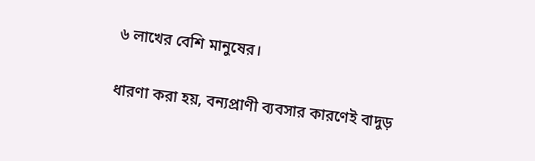৬ লাখের বেশি মানুষের।

ধারণা করা হয়, বন্যপ্রাণী ব্যবসার কারণেই বাদুড়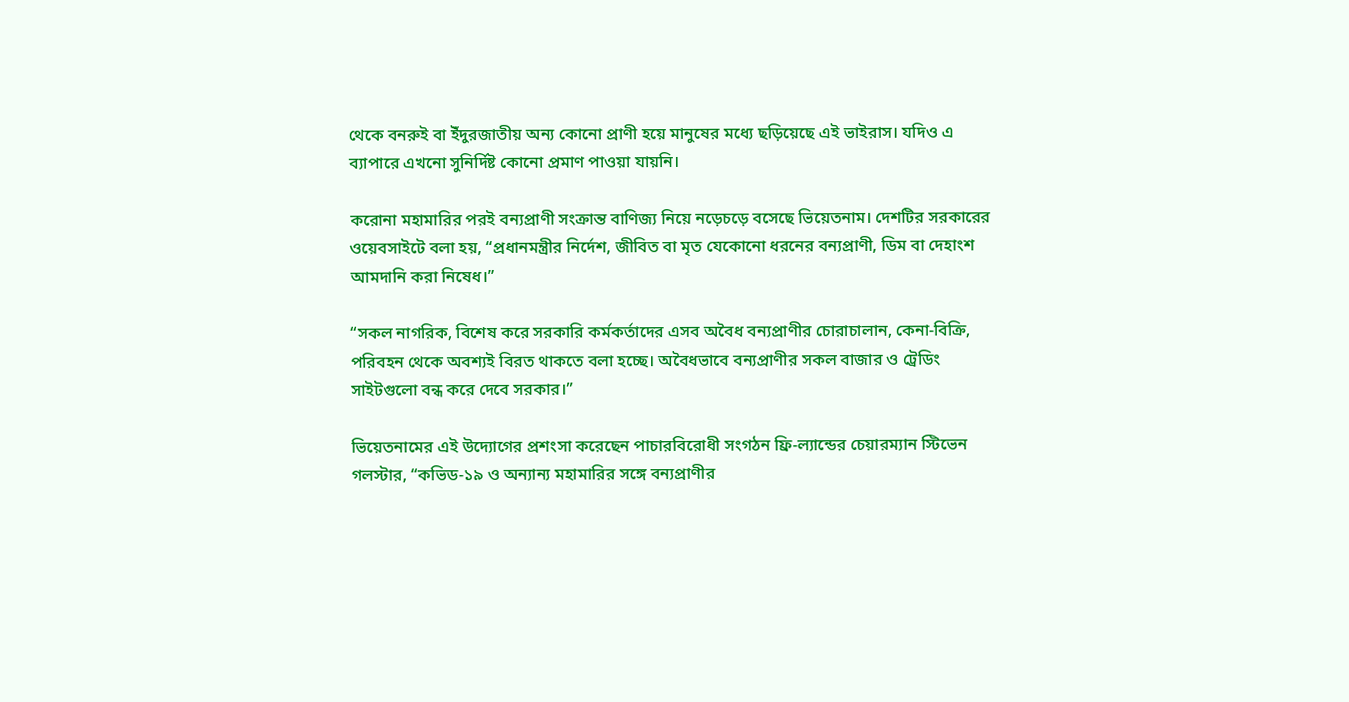থেকে বনরুই বা ইঁদুরজাতীয় অন্য কোনো প্রাণী হয়ে মানুষের মধ্যে ছড়িয়েছে এই ভাইরাস। যদিও এ ব্যাপারে এখনো সুনির্দিষ্ট কোনো প্রমাণ পাওয়া যায়নি।

করোনা মহামারির পরই বন্যপ্রাণী সংক্রান্ত বাণিজ্য নিয়ে নড়েচড়ে বসেছে ভিয়েতনাম। দেশটির সরকারের ওয়েবসাইটে বলা হয়, “প্রধানমন্ত্রীর নির্দেশ, জীবিত বা মৃত যেকোনো ধরনের বন্যপ্রাণী, ডিম বা দেহাংশ আমদানি করা নিষেধ।”

“সকল নাগরিক, বিশেষ করে সরকারি কর্মকর্তাদের এসব অবৈধ বন্যপ্রাণীর চোরাচালান, কেনা-বিক্রি, পরিবহন থেকে অবশ্যই বিরত থাকতে বলা হচ্ছে। অবৈধভাবে বন্যপ্রাণীর সকল বাজার ও ট্রেডিং সাইটগুলো বন্ধ করে দেবে সরকার।”

ভিয়েতনামের এই উদ্যোগের প্রশংসা করেছেন পাচারবিরোধী সংগঠন ফ্রি-ল্যান্ডের চেয়ারম্যান স্টিভেন গলস্টার, “কভিড-১৯ ও অন্যান্য মহামারির সঙ্গে বন্যপ্রাণীর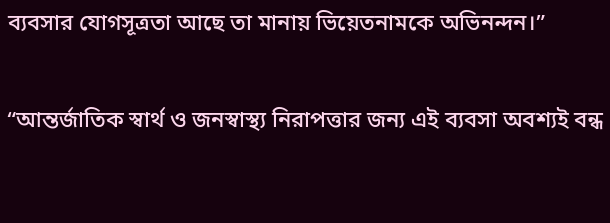ব্যবসার যোগসূত্রতা আছে তা মানায় ভিয়েতনামকে অভিনন্দন।”

“আন্তর্জাতিক স্বার্থ ও জনস্বাস্থ্য নিরাপত্তার জন্য এই ব্যবসা অবশ্যই বন্ধ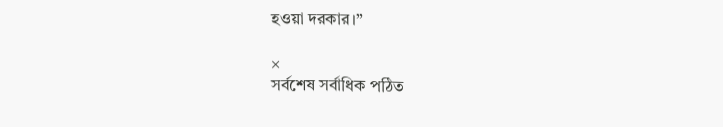হওয়া দরকার।”

×
সর্বশেষ সর্বাধিক পঠিত